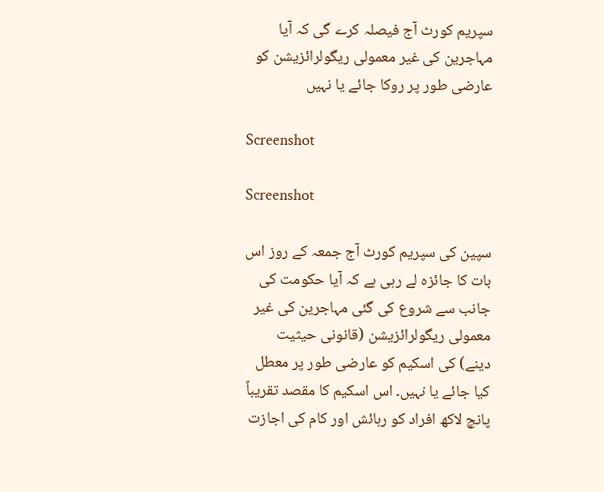سپریم کورٹ آج فیصلہ کرے گی کہ آیا مہاجرین کی غیر معمولی ریگولرائزیشن کو عارضی طور پر روکا جائے یا نہیں

Screenshot

Screenshot

سپین کی سپریم کورٹ آج جمعہ کے روز اس بات کا جائزہ لے رہی ہے کہ آیا حکومت کی جانب سے شروع کی گئی مہاجرین کی غیر معمولی ریگولرائزیشن (قانونی حیثیت دینے) کی اسکیم کو عارضی طور پر معطل کیا جائے یا نہیں۔ اس اسکیم کا مقصد تقریباً پانچ لاکھ افراد کو رہائش اور کام کی اجازت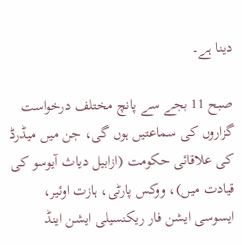دینا ہے۔

صبح 11 بجے سے پانچ مختلف درخواست گزاروں کی سماعتیں ہوں گی، جن میں میڈرڈ کی علاقائی حکومت (ازابیل دیاث آیوسو کی قیادت میں)، ووکس پارٹی، ہازت اوئیر، ایسوسی ایشن فار ریکنسیلی ایشن اینڈ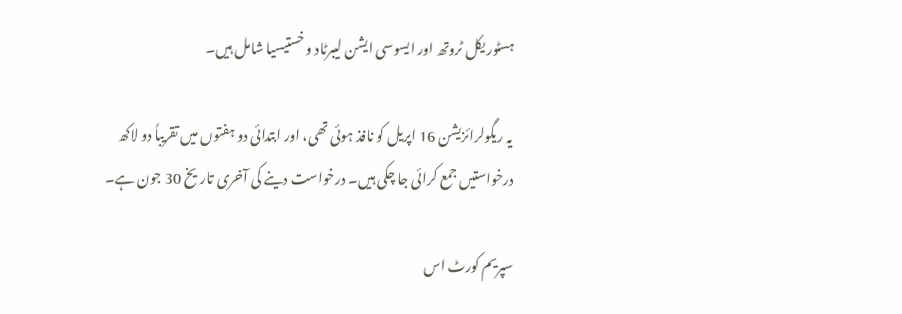ہسٹوریکل ٹروتھ اور ایسوسی ایشن لیبرٹاد و خستیسیا شامل ہیں۔

یہ ریگولرائزیشن 16 اپریل کو نافذ ہوئی تھی، اور ابتدائی دو ہفتوں میں تقریباً دو لاکھ درخواستیں جمع کرائی جا چکی ہیں۔ درخواست دینے کی آخری تاریخ 30 جون ہے۔

سپریم کورٹ اس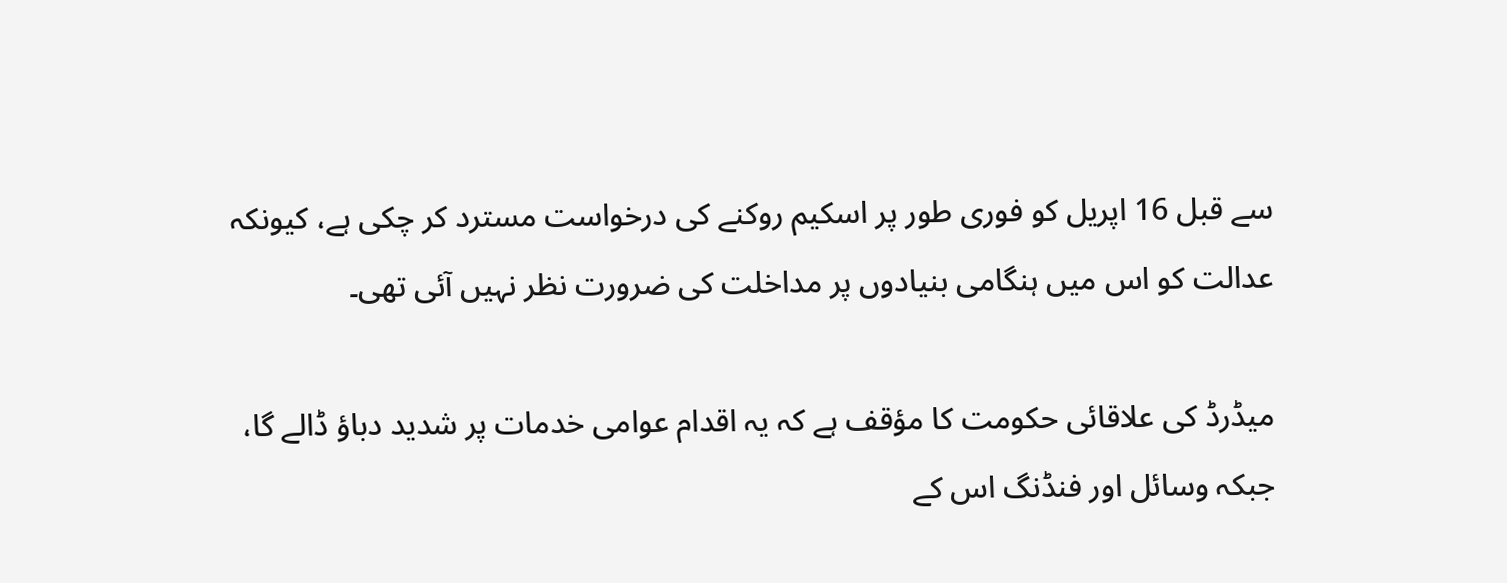سے قبل 16 اپریل کو فوری طور پر اسکیم روکنے کی درخواست مسترد کر چکی ہے، کیونکہ عدالت کو اس میں ہنگامی بنیادوں پر مداخلت کی ضرورت نظر نہیں آئی تھی۔

میڈرڈ کی علاقائی حکومت کا مؤقف ہے کہ یہ اقدام عوامی خدمات پر شدید دباؤ ڈالے گا، جبکہ وسائل اور فنڈنگ اس کے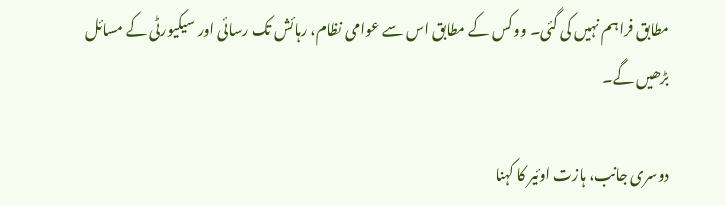مطابق فراہم نہیں کی گئی۔ ووکس کے مطابق اس سے عوامی نظام، رہائش تک رسائی اور سیکیورٹی کے مسائل بڑھیں گے۔

دوسری جانب، ہازت اوئیر کا کہنا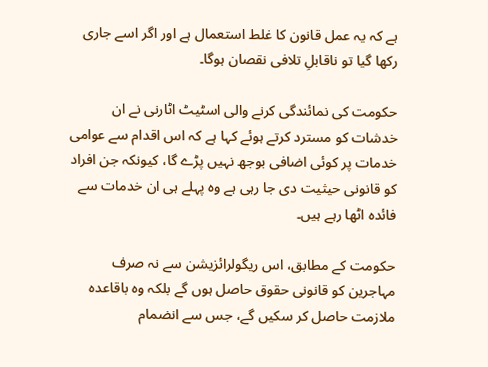ہے کہ یہ عمل قانون کا غلط استعمال ہے اور اگر اسے جاری رکھا گیا تو ناقابلِ تلافی نقصان ہوگا۔

حکومت کی نمائندگی کرنے والی اسٹیٹ اٹارنی نے ان خدشات کو مسترد کرتے ہوئے کہا ہے کہ اس اقدام سے عوامی خدمات پر کوئی اضافی بوجھ نہیں پڑے گا، کیونکہ جن افراد کو قانونی حیثیت دی جا رہی ہے وہ پہلے ہی ان خدمات سے فائدہ اٹھا رہے ہیں۔

حکومت کے مطابق، اس ریگولرائزیشن سے نہ صرف مہاجرین کو قانونی حقوق حاصل ہوں گے بلکہ وہ باقاعدہ ملازمت حاصل کر سکیں گے، جس سے انضمام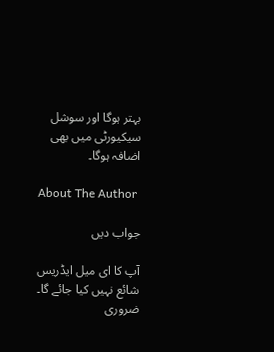بہتر ہوگا اور سوشل سیکیورٹی میں بھی اضافہ ہوگا۔

About The Author

جواب دیں

آپ کا ای میل ایڈریس شائع نہیں کیا جائے گا۔ ضروری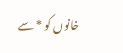خانوں کو * سے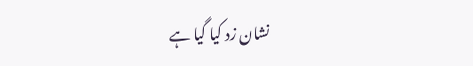نشان زد کیا گیا ہے